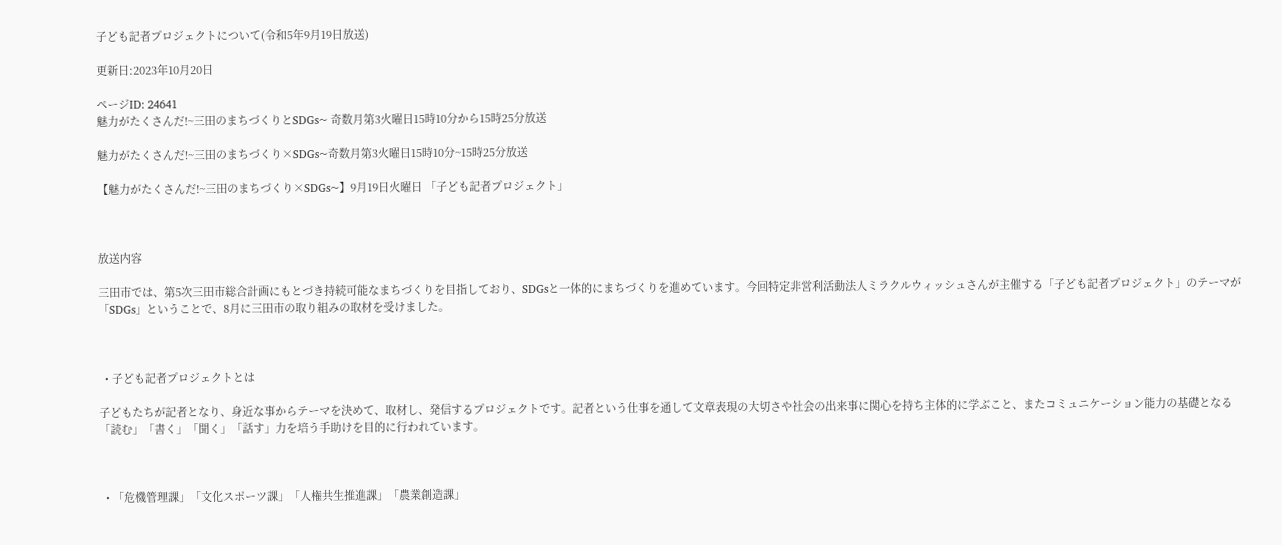子ども記者プロジェクトについて(令和5年9月19日放送)

更新日:2023年10月20日

ページID: 24641
魅力がたくさんだ!~三田のまちづくりとSDGs~ 奇数月第3火曜日15時10分から15時25分放送

魅力がたくさんだ!~三田のまちづくり×SDGs~奇数月第3火曜日15時10分~15時25分放送

【魅力がたくさんだ!~三田のまちづくり×SDGs~】9月19日火曜日 「子ども記者プロジェクト」



放送内容

三田市では、第5次三田市総合計画にもとづき持続可能なまちづくりを目指しており、SDGsと一体的にまちづくりを進めています。今回特定非営利活動法人ミラクルウィッシュさんが主催する「子ども記者プロジェクト」のテーマが「SDGs」ということで、8月に三田市の取り組みの取材を受けました。



  • 子ども記者プロジェクトとは

子どもたちが記者となり、身近な事からテーマを決めて、取材し、発信するプロジェクトです。記者という仕事を通して文章表現の大切さや社会の出来事に関心を持ち主体的に学ぶこと、またコミュニケーション能力の基礎となる「読む」「書く」「聞く」「話す」力を培う手助けを目的に行われています。



  • 「危機管理課」「文化スポーツ課」「人権共生推進課」「農業創造課」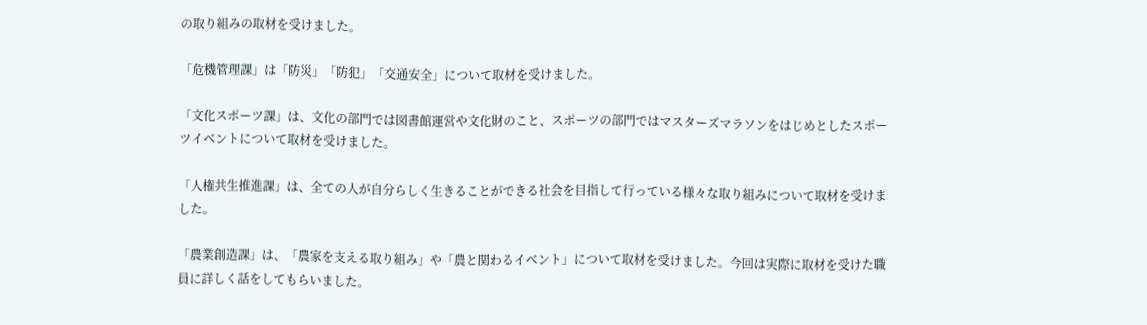の取り組みの取材を受けました。

「危機管理課」は「防災」「防犯」「交通安全」について取材を受けました。

「文化スポーツ課」は、文化の部門では図書館運営や文化財のこと、スポーツの部門ではマスターズマラソンをはじめとしたスポーツイベントについて取材を受けました。

「人権共生推進課」は、全ての人が自分らしく生きることができる社会を目指して行っている様々な取り組みについて取材を受けました。

「農業創造課」は、「農家を支える取り組み」や「農と関わるイベント」について取材を受けました。今回は実際に取材を受けた職員に詳しく話をしてもらいました。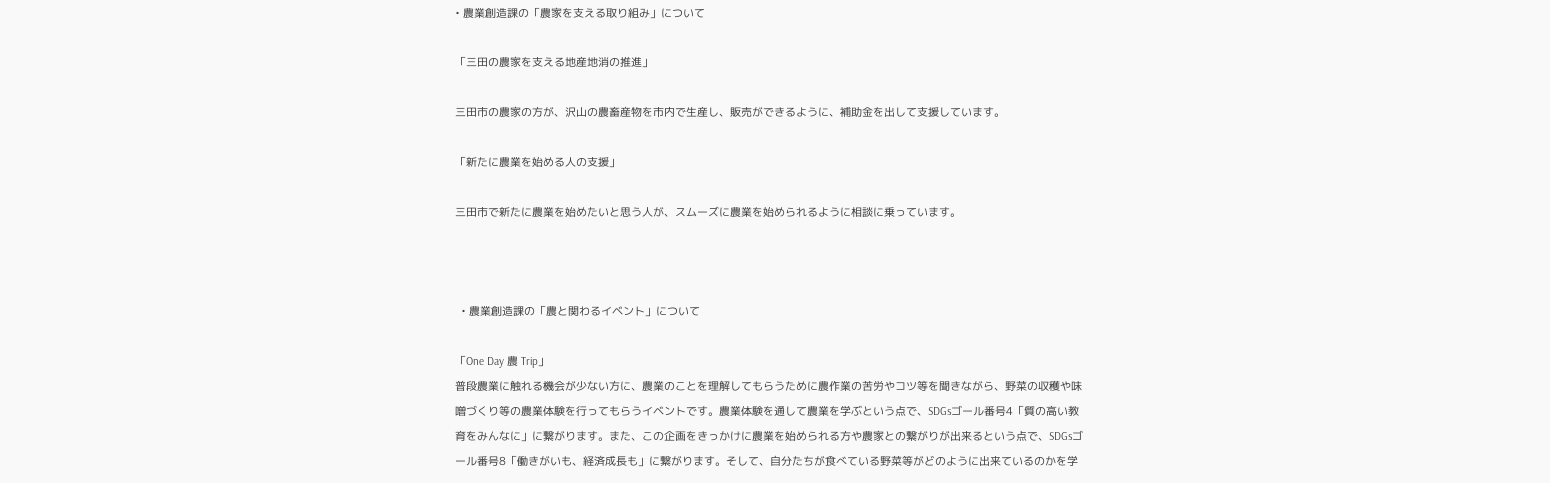• 農業創造課の「農家を支える取り組み」について

「三田の農家を支える地産地消の推進」

三田市の農家の方が、沢山の農畜産物を市内で生産し、販売ができるように、補助金を出して支援しています。

「新たに農業を始める人の支援」

三田市で新たに農業を始めたいと思う人が、スムーズに農業を始められるように相談に乗っています。



  • 農業創造課の「農と関わるイベント」について

「One Day 農 Trip」
普段農業に触れる機会が少ない方に、農業のことを理解してもらうために農作業の苦労やコツ等を聞きながら、野菜の収穫や味噌づくり等の農業体験を行ってもらうイベントです。農業体験を通して農業を学ぶという点で、SDGsゴール番号4「質の高い教育をみんなに」に繋がります。また、この企画をきっかけに農業を始められる方や農家との繋がりが出来るという点で、SDGsゴール番号8「働きがいも、経済成長も」に繋がります。そして、自分たちが食べている野菜等がどのように出来ているのかを学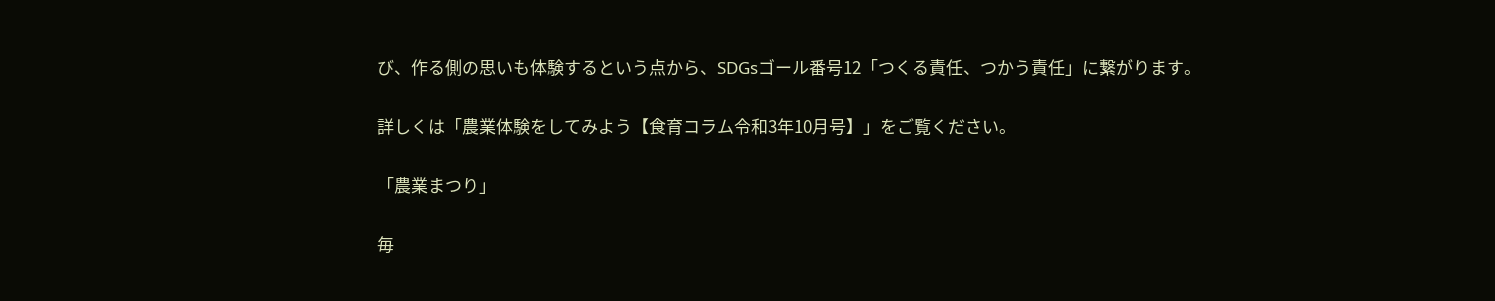び、作る側の思いも体験するという点から、SDGsゴール番号12「つくる責任、つかう責任」に繋がります。

詳しくは「農業体験をしてみよう【食育コラム令和3年10月号】」をご覧ください。

「農業まつり」

毎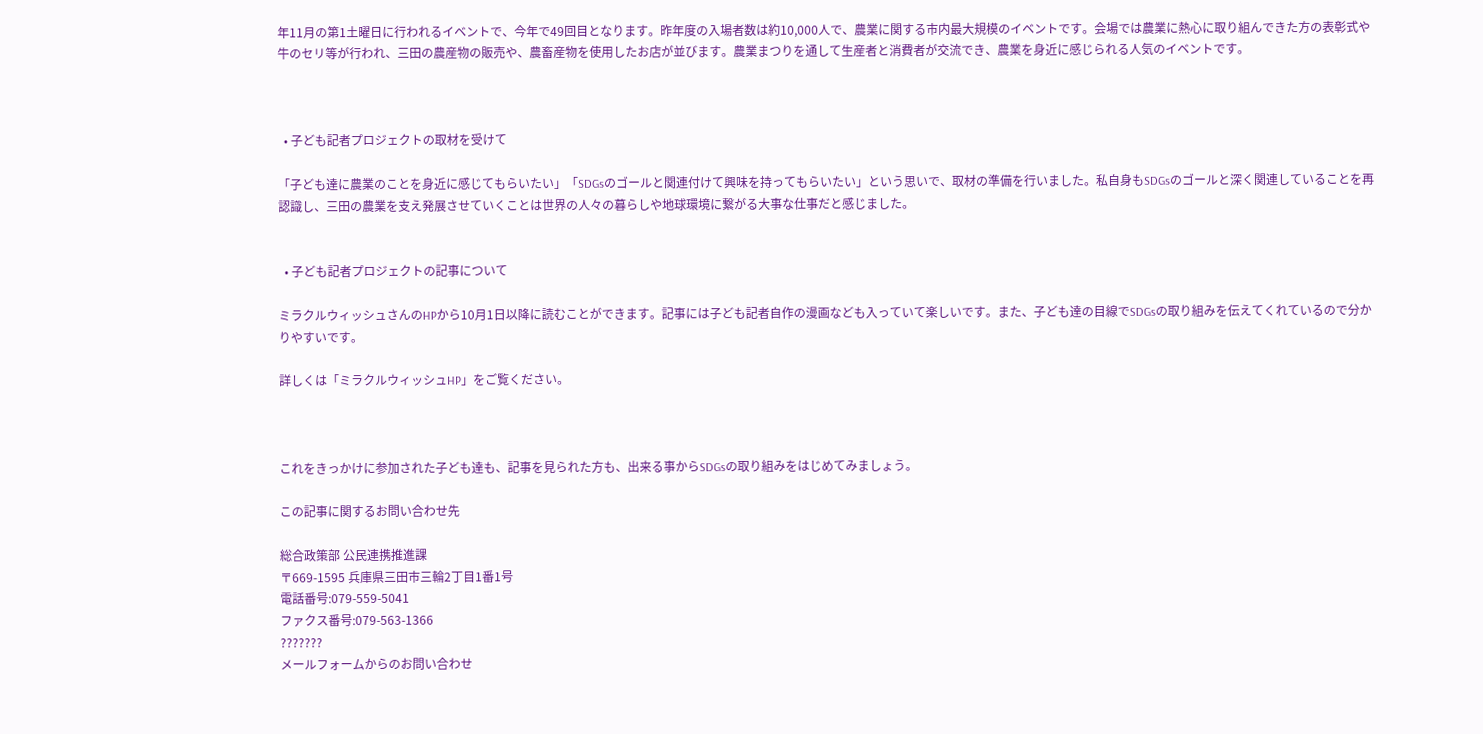年11月の第1土曜日に行われるイベントで、今年で49回目となります。昨年度の入場者数は約10,000人で、農業に関する市内最大規模のイベントです。会場では農業に熱心に取り組んできた方の表彰式や牛のセリ等が行われ、三田の農産物の販売や、農畜産物を使用したお店が並びます。農業まつりを通して生産者と消費者が交流でき、農業を身近に感じられる人気のイベントです。



  • 子ども記者プロジェクトの取材を受けて

「子ども達に農業のことを身近に感じてもらいたい」「SDGsのゴールと関連付けて興味を持ってもらいたい」という思いで、取材の準備を行いました。私自身もSDGsのゴールと深く関連していることを再認識し、三田の農業を支え発展させていくことは世界の人々の暮らしや地球環境に繋がる大事な仕事だと感じました。


  • 子ども記者プロジェクトの記事について

ミラクルウィッシュさんのHPから10月1日以降に読むことができます。記事には子ども記者自作の漫画なども入っていて楽しいです。また、子ども達の目線でSDGsの取り組みを伝えてくれているので分かりやすいです。

詳しくは「ミラクルウィッシュHP」をご覧ください。



これをきっかけに参加された子ども達も、記事を見られた方も、出来る事からSDGsの取り組みをはじめてみましょう。

この記事に関するお問い合わせ先

総合政策部 公民連携推進課
〒669-1595 兵庫県三田市三輪2丁目1番1号
電話番号:079-559-5041
ファクス番号:079-563-1366
???????
メールフォームからのお問い合わせ